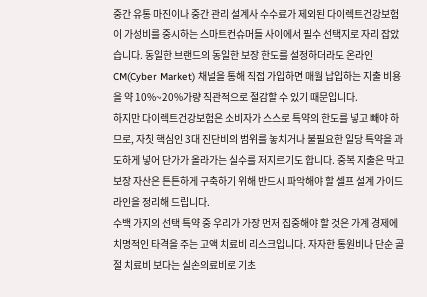중간 유통 마진이나 중간 관리 설계사 수수료가 제외된 다이렉트건강보험이 가성비를 중시하는 스마트컨슈머들 사이에서 필수 선택지로 자리 잡았습니다. 동일한 브랜드의 동일한 보장 한도를 설정하더라도 온라인 CM(Cyber Market) 채널을 통해 직접 가입하면 매월 납입하는 지출 비용을 약 10%~20%가량 직관적으로 절감할 수 있기 때문입니다.
하지만 다이렉트건강보험은 소비자가 스스로 특약의 한도를 넣고 빼야 하므로, 자칫 핵심인 3대 진단비의 범위를 놓치거나 불필요한 일당 특약을 과도하게 넣어 단가가 올라가는 실수를 저지르기도 합니다. 중복 지출은 막고 보장 자산은 튼튼하게 구축하기 위해 반드시 파악해야 할 셀프 설계 가이드라인을 정리해 드립니다.
수백 가지의 선택 특약 중 우리가 가장 먼저 집중해야 할 것은 가계 경제에 치명적인 타격을 주는 고액 치료비 리스크입니다. 자자한 통원비나 단순 골절 치료비 보다는 실손의료비로 기초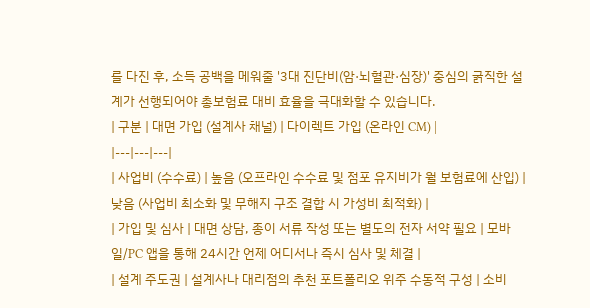를 다진 후, 소득 공백을 메워줄 '3대 진단비(암·뇌혈관·심장)' 중심의 굵직한 설계가 선행되어야 총보험료 대비 효율을 극대화할 수 있습니다.
| 구분 | 대면 가입 (설계사 채널) | 다이렉트 가입 (온라인 CM) |
|---|---|---|
| 사업비 (수수료) | 높음 (오프라인 수수료 및 점포 유지비가 월 보험료에 산입) | 낮음 (사업비 최소화 및 무해지 구조 결합 시 가성비 최적화) |
| 가입 및 심사 | 대면 상담, 종이 서류 작성 또는 별도의 전자 서약 필요 | 모바일/PC 앱을 통해 24시간 언제 어디서나 즉시 심사 및 체결 |
| 설계 주도권 | 설계사나 대리점의 추천 포트폴리오 위주 수동적 구성 | 소비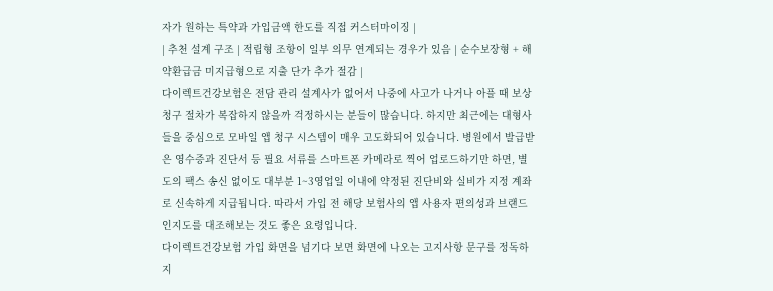자가 원하는 특약과 가입금액 한도를 직접 커스터마이징 |
| 추천 설계 구조 | 적립형 조항이 일부 의무 연계되는 경우가 있음 | 순수보장형 + 해약환급금 미지급형으로 지출 단가 추가 절감 |
다이렉트건강보험은 전담 관리 설계사가 없어서 나중에 사고가 나거나 아플 때 보상 청구 절차가 복잡하지 않을까 걱정하시는 분들이 많습니다. 하지만 최근에는 대형사들을 중심으로 모바일 앱 청구 시스템이 매우 고도화되어 있습니다. 병원에서 발급받은 영수증과 진단서 등 필요 서류를 스마트폰 카메라로 찍어 업로드하기만 하면, 별도의 팩스 송신 없이도 대부분 1~3영업일 이내에 약정된 진단비와 실비가 지정 계좌로 신속하게 지급됩니다. 따라서 가입 전 해당 보험사의 앱 사용자 편의성과 브랜드 인지도를 대조해보는 것도 좋은 요령입니다.
다이렉트건강보험 가입 화면을 넘기다 보면 화면에 나오는 고지사항 문구를 정독하지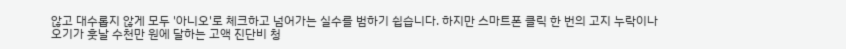않고 대수롭지 않게 모두 '아니오'로 체크하고 넘어가는 실수를 범하기 쉽습니다. 하지만 스마트폰 클릭 한 번의 고지 누락이나 오기가 훗날 수천만 원에 달하는 고액 진단비 청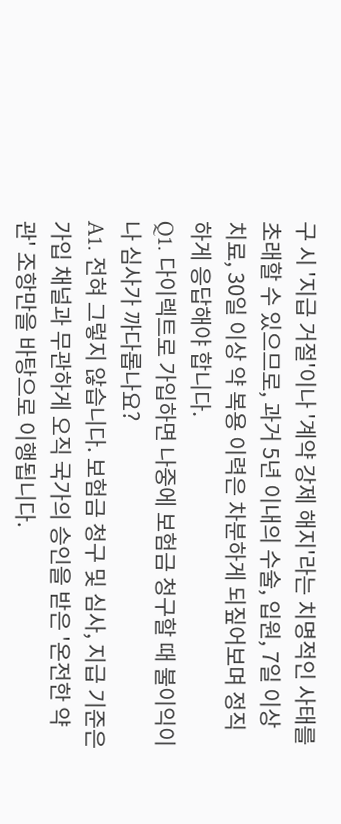구 시 '지급 거절'이나 '계약 강제 해지'라는 치명적인 사태를 초래할 수 있으므로, 과거 5년 이내의 수술, 입원, 7일 이상 치료, 30일 이상 약 복용 이력은 차분하게 되짚어보며 정직하게 응답해야 합니다.
Q1. 다이렉트로 가입하면 나중에 보험금 청구할 때 불이익이나 심사가 까다롭나요?
A1. 전혀 그렇지 않습니다. 보험금 청구 및 심사, 지급 기준은 가입 채널과 무관하게 오직 국가의 승인을 받은 '온전한 약관' 조항만을 바탕으로 이행됩니다.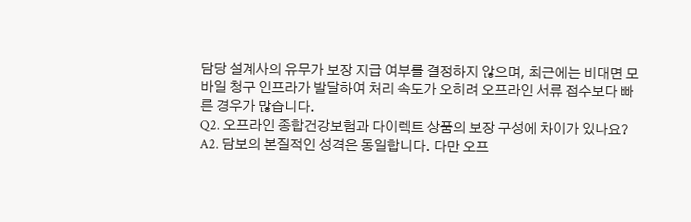담당 설계사의 유무가 보장 지급 여부를 결정하지 않으며, 최근에는 비대면 모바일 청구 인프라가 발달하여 처리 속도가 오히려 오프라인 서류 접수보다 빠른 경우가 많습니다.
Q2. 오프라인 종합건강보험과 다이렉트 상품의 보장 구성에 차이가 있나요?
A2. 담보의 본질적인 성격은 동일합니다. 다만 오프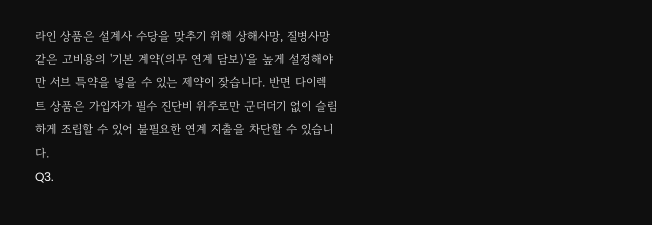라인 상품은 설계사 수당을 맞추기 위해 상해사망, 질병사망 같은 고비용의 '기본 계약(의무 연계 담보)'을 높게 설정해야만 서브 특약을 넣을 수 있는 제약이 잦습니다. 반면 다이렉트 상품은 가입자가 필수 진단비 위주로만 군더더기 없이 슬림하게 조립할 수 있어 불필요한 연계 지출을 차단할 수 있습니다.
Q3.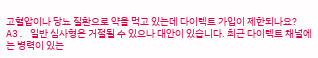고혈압이나 당뇨 질환으로 약을 먹고 있는데 다이렉트 가입이 제한되나요?
A3. 일반 심사형은 거절될 수 있으나 대안이 있습니다. 최근 다이렉트 채널에는 병력이 있는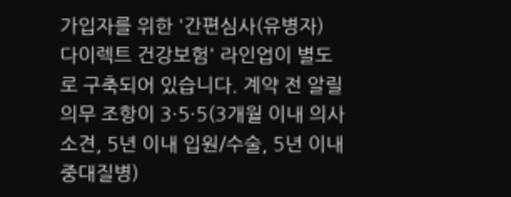가입자를 위한 '간편심사(유병자) 다이렉트 건강보험' 라인업이 별도로 구축되어 있습니다. 계약 전 알릴의무 조항이 3·5·5(3개월 이내 의사 소견, 5년 이내 입원/수술, 5년 이내 중대질병)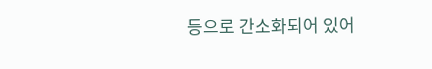등으로 간소화되어 있어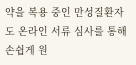약을 복용 중인 만성질환자도 온라인 서류 심사를 통해 손쉽게 원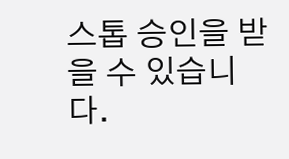스톱 승인을 받을 수 있습니다.